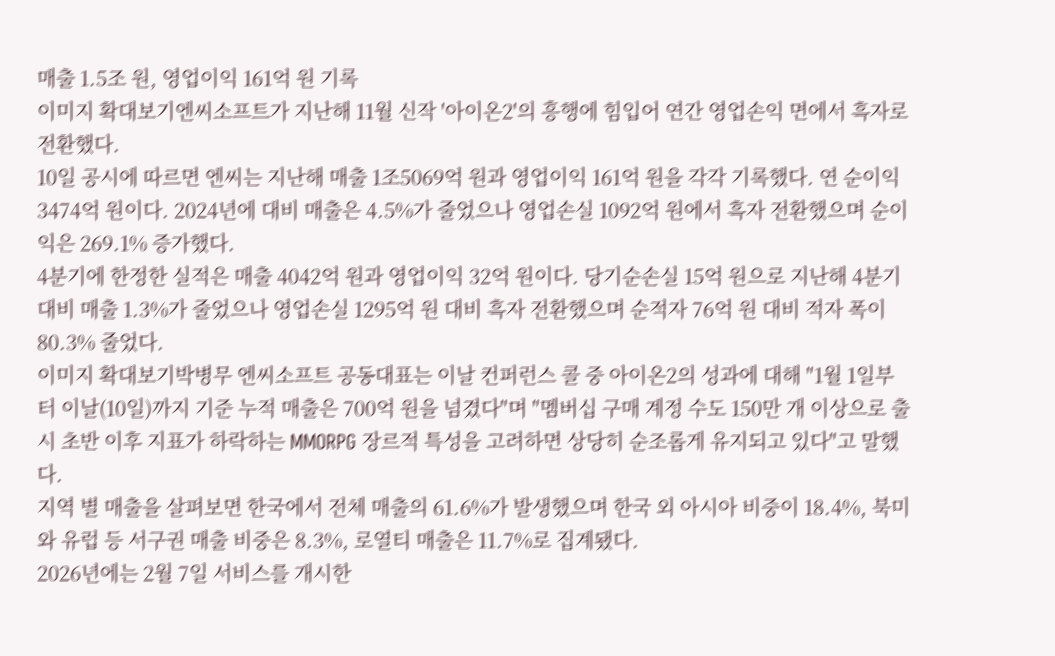매출 1.5조 원, 영업이익 161억 원 기록
이미지 확대보기엔씨소프트가 지난해 11월 신작 '아이온2'의 흥행에 힘입어 연간 영업손익 면에서 흑자로 전환했다.
10일 공시에 따르면 엔씨는 지난해 매출 1조5069억 원과 영업이익 161억 원을 각각 기록했다. 연 순이익 3474억 원이다. 2024년에 대비 매출은 4.5%가 줄었으나 영업손실 1092억 원에서 흑자 전환했으며 순이익은 269.1% 증가했다.
4분기에 한정한 실적은 매출 4042억 원과 영업이익 32억 원이다. 당기순손실 15억 원으로 지난해 4분기 대비 매출 1.3%가 줄었으나 영업손실 1295억 원 대비 흑자 전환했으며 순적자 76억 원 대비 적자 폭이 80.3% 줄었다.
이미지 확대보기박병무 엔씨소프트 공동대표는 이날 컨퍼런스 콜 중 아이온2의 성과에 대해 "1월 1일부터 이날(10일)까지 기준 누적 매출은 700억 원을 넘겼다"며 "멤버십 구매 계정 수도 150만 개 이상으로 출시 초반 이후 지표가 하락하는 MMORPG 장르적 특성을 고려하면 상당히 순조롭게 유지되고 있다"고 말했다.
지역 별 매출을 살펴보면 한국에서 전체 매출의 61.6%가 발생했으며 한국 외 아시아 비중이 18.4%, 북미와 유럽 등 서구권 매출 비중은 8.3%, 로열티 매출은 11.7%로 집계됐다.
2026년에는 2월 7일 서비스를 개시한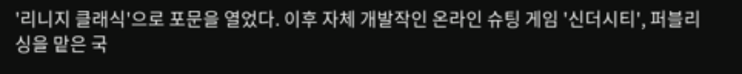'리니지 클래식'으로 포문을 열었다. 이후 자체 개발작인 온라인 슈팅 게임 '신더시티', 퍼블리싱을 맡은 국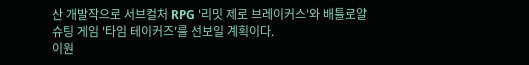산 개발작으로 서브컬처 RPG '리밋 제로 브레이커스'와 배틀로얄 슈팅 게임 '타임 테이커즈'를 선보일 계획이다.
이원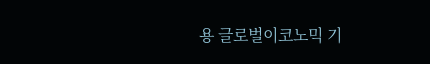용 글로벌이코노믹 기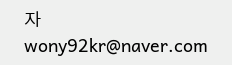자 wony92kr@naver.com